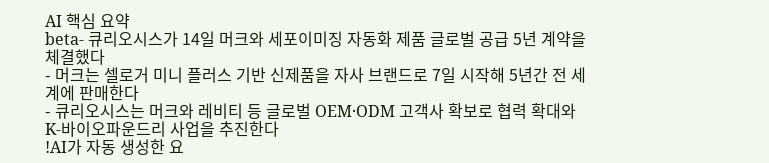AI 핵심 요약
beta- 큐리오시스가 14일 머크와 세포이미징 자동화 제품 글로벌 공급 5년 계약을 체결했다
- 머크는 셀로거 미니 플러스 기반 신제품을 자사 브랜드로 7일 시작해 5년간 전 세계에 판매한다
- 큐리오시스는 머크와 레비티 등 글로벌 OEM·ODM 고객사 확보로 협력 확대와 K-바이오파운드리 사업을 추진한다
!AI가 자동 생성한 요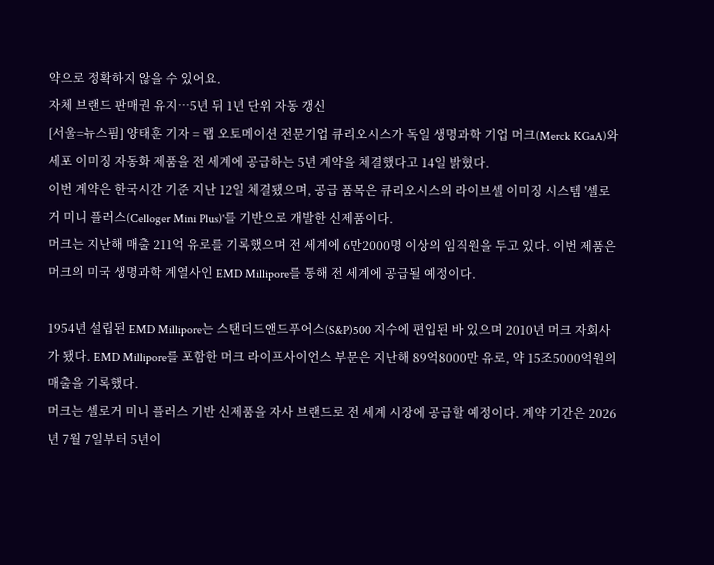약으로 정확하지 않을 수 있어요.
자체 브랜드 판매권 유지…5년 뒤 1년 단위 자동 갱신
[서울=뉴스핌] 양태훈 기자 = 랩 오토메이션 전문기업 큐리오시스가 독일 생명과학 기업 머크(Merck KGaA)와 세포 이미징 자동화 제품을 전 세계에 공급하는 5년 계약을 체결했다고 14일 밝혔다.
이번 계약은 한국시간 기준 지난 12일 체결됐으며, 공급 품목은 큐리오시스의 라이브셀 이미징 시스템 '셀로거 미니 플러스(Celloger Mini Plus)'를 기반으로 개발한 신제품이다.
머크는 지난해 매출 211억 유로를 기록했으며 전 세계에 6만2000명 이상의 임직원을 두고 있다. 이번 제품은 머크의 미국 생명과학 계열사인 EMD Millipore를 통해 전 세계에 공급될 예정이다.

1954년 설립된 EMD Millipore는 스탠더드앤드푸어스(S&P)500 지수에 편입된 바 있으며 2010년 머크 자회사가 됐다. EMD Millipore를 포함한 머크 라이프사이언스 부문은 지난해 89억8000만 유로, 약 15조5000억원의 매출을 기록했다.
머크는 셀로거 미니 플러스 기반 신제품을 자사 브랜드로 전 세계 시장에 공급할 예정이다. 계약 기간은 2026년 7월 7일부터 5년이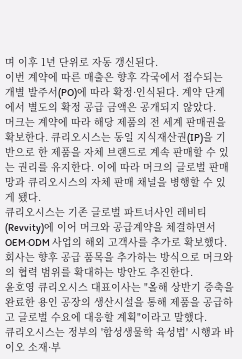며 이후 1년 단위로 자동 갱신된다.
이번 계약에 따른 매출은 향후 각국에서 접수되는 개별 발주서(PO)에 따라 확정·인식된다. 계약 단계에서 별도의 확정 공급 금액은 공개되지 않았다.
머크는 계약에 따라 해당 제품의 전 세계 판매권을 확보한다. 큐리오시스는 동일 지식재산권(IP)을 기반으로 한 제품을 자체 브랜드로 계속 판매할 수 있는 권리를 유지한다. 이에 따라 머크의 글로벌 판매망과 큐리오시스의 자체 판매 채널을 병행할 수 있게 됐다.
큐리오시스는 기존 글로벌 파트너사인 레비티(Revvity)에 이어 머크와 공급계약을 체결하면서 OEM·ODM 사업의 해외 고객사를 추가로 확보했다. 회사는 향후 공급 품목을 추가하는 방식으로 머크와의 협력 범위를 확대하는 방안도 추진한다.
윤호영 큐리오시스 대표이사는 "올해 상반기 증축을 완료한 용인 공장의 생산시설을 통해 제품을 공급하고 글로벌 수요에 대응할 계획"이라고 말했다.
큐리오시스는 정부의 '합성생물학 육성법' 시행과 바이오 소재·부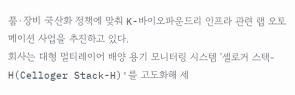품·장비 국산화 정책에 맞춰 K-바이오파운드리 인프라 관련 랩 오토메이션 사업을 추진하고 있다.
회사는 대형 멀티레이어 배양 용기 모니터링 시스템 '셀로거 스택-H(Celloger Stack-H)'를 고도화해 세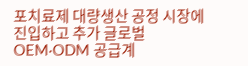포치료제 대량생산 공정 시장에 진입하고 추가 글로벌 OEM·ODM 공급계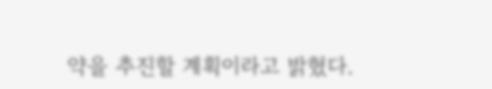약을 추진할 계획이라고 밝혔다.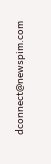dconnect@newspim.com